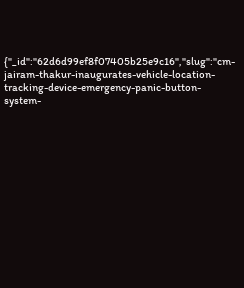{"_id":"62d6d99ef8f07405b25e9c16","slug":"cm-jairam-thakur-inaugurates-vehicle-location-tracking-device-emergency-panic-button-system-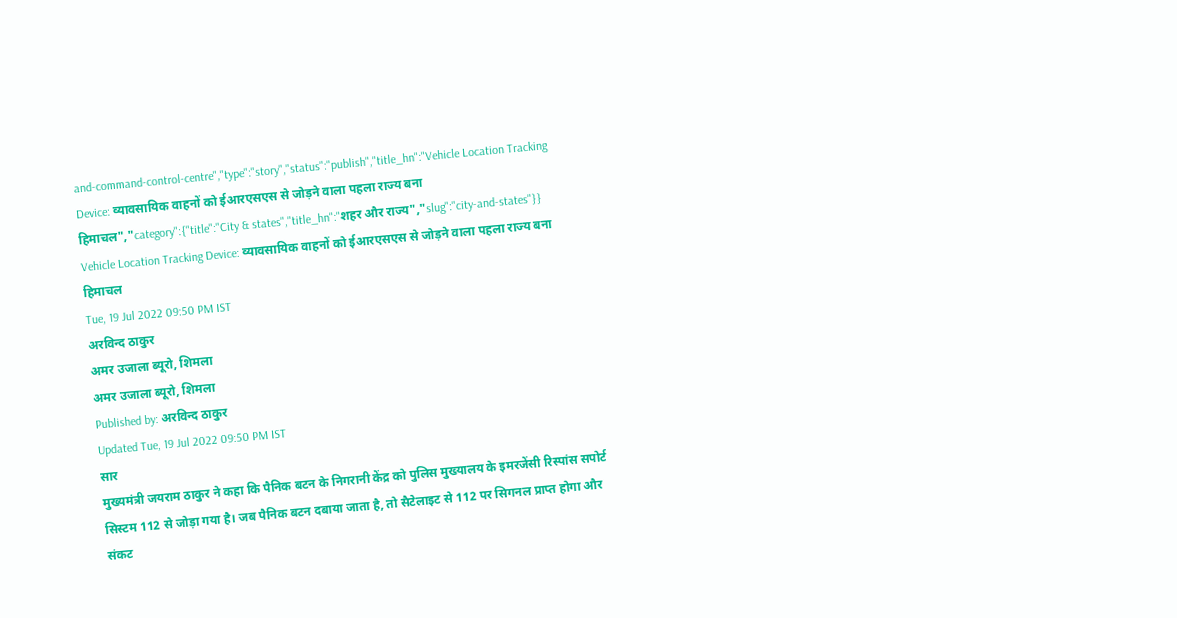and-command-control-centre","type":"story","status":"publish","title_hn":"Vehicle Location Tracking Device: व्यावसायिक वाहनों को ईआरएसएस से जोड़ने वाला पहला राज्य बना हिमाचल","category":{"title":"City & states","title_hn":"शहर और राज्य","slug":"city-and-states"}}
Vehicle Location Tracking Device: व्यावसायिक वाहनों को ईआरएसएस से जोड़ने वाला पहला राज्य बना हिमाचल
Tue, 19 Jul 2022 09:50 PM IST
अरविन्द ठाकुर
अमर उजाला ब्यूरो, शिमला
अमर उजाला ब्यूरो, शिमला
Published by: अरविन्द ठाकुर
Updated Tue, 19 Jul 2022 09:50 PM IST
सार
मुख्यमंत्री जयराम ठाकुर ने कहा कि पैनिक बटन के निगरानी केंद्र को पुलिस मुख्यालय के इमरजेंसी रिस्पांस सपोर्ट सिस्टम 112 से जोड़ा गया है। जब पैनिक बटन दबाया जाता है, तो सैटेलाइट से 112 पर सिगनल प्राप्त होगा और संकट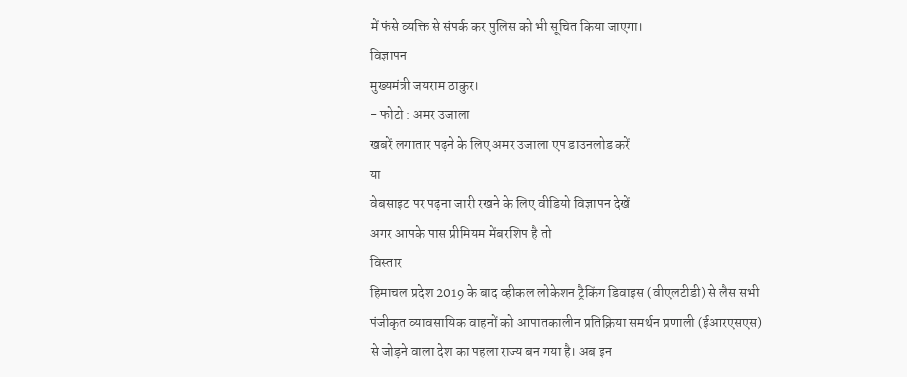में फंसे व्यक्ति से संपर्क कर पुलिस को भी सूचित किया जाएगा।
विज्ञापन
मुख्यमंत्री जयराम ठाकुर।
- फोटो : अमर उजाला
खबरें लगातार पढ़ने के लिए अमर उजाला एप डाउनलोड करें
या
वेबसाइट पर पढ़ना जारी रखने के लिए वीडियो विज्ञापन देखें
अगर आपके पास प्रीमियम मेंबरशिप है तो
विस्तार
हिमाचल प्रदेश 2019 के बाद व्हीकल लोकेशन ट्रैकिंग डिवाइस (वीएलटीडी) से लैस सभी पंजीकृत व्यावसायिक वाहनों को आपातकालीन प्रतिक्रिया समर्थन प्रणाली (ईआरएसएस) से जोड़ने वाला देश का पहला राज्य बन गया है। अब इन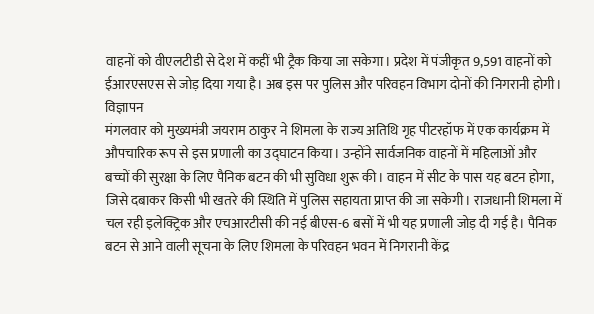वाहनों को वीएलटीडी से देश में कहीं भी ट्रैक किया जा सकेगा। प्रदेश में पंजीकृत 9,591 वाहनों को ईआरएसएस से जोड़ दिया गया है। अब इस पर पुलिस और परिवहन विभाग दोनों की निगरानी होगी।
विज्ञापन
मंगलवार को मुख्यमंत्री जयराम ठाकुर ने शिमला के राज्य अतिथि गृह पीटरहॉफ में एक कार्यक्रम में औपचारिक रूप से इस प्रणाली का उद्घाटन किया। उन्होंने सार्वजनिक वाहनों में महिलाओं और बच्चों की सुरक्षा के लिए पैनिक बटन की भी सुविधा शुरू की। वाहन में सीट के पास यह बटन होगा, जिसे दबाकर किसी भी खतरे की स्थिति में पुलिस सहायता प्राप्त की जा सकेगी। राजधानी शिमला में चल रही इलेक्ट्रिक और एचआरटीसी की नई बीएस-6 बसों में भी यह प्रणाली जोड़ दी गई है। पैनिक बटन से आने वाली सूचना के लिए शिमला के परिवहन भवन में निगरानी केंद्र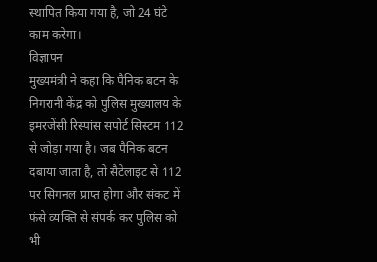स्थापित किया गया है, जो 24 घंटे काम करेगा।
विज्ञापन
मुख्यमंत्री ने कहा कि पैनिक बटन के निगरानी केंद्र को पुलिस मुख्यालय के इमरजेंसी रिस्पांस सपोर्ट सिस्टम 112 से जोड़ा गया है। जब पैनिक बटन दबाया जाता है, तो सैटेलाइट से 112 पर सिगनल प्राप्त होगा और संकट में फंसे व्यक्ति से संपर्क कर पुलिस को भी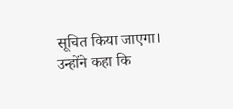सूचित किया जाएगा। उन्होंने कहा कि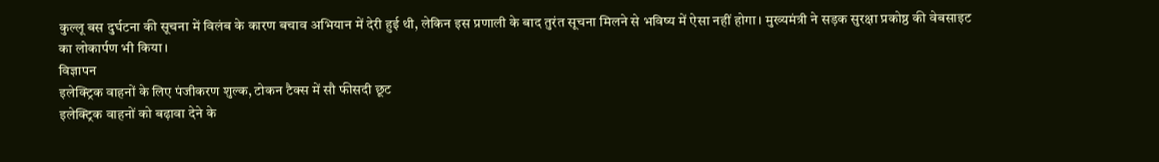कुल्लू बस दुर्घटना की सूचना में विलंब के कारण बचाव अभियान में देरी हुई थी, लेकिन इस प्रणाली के बाद तुरंत सूचना मिलने से भविष्य में ऐसा नहीं होगा। मुख्यमंत्री ने सड़क सुरक्षा प्रकोष्ठ की वेबसाइट का लोकार्पण भी किया।
विज्ञापन
इलेक्ट्रिक वाहनों के लिए पंजीकरण शुल्क, टोकन टैक्स में सौ फीसदी छूट
इलेक्ट्रिक वाहनों को बढ़ावा देने के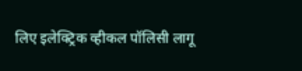लिए इलेक्ट्रिक व्हीकल पॉलिसी लागू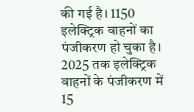की गई है। 1150 इलेक्ट्रिक वाहनों का पंजीकरण हो चुका है। 2025 तक इलेक्ट्रिक वाहनों के पंजीकरण में 15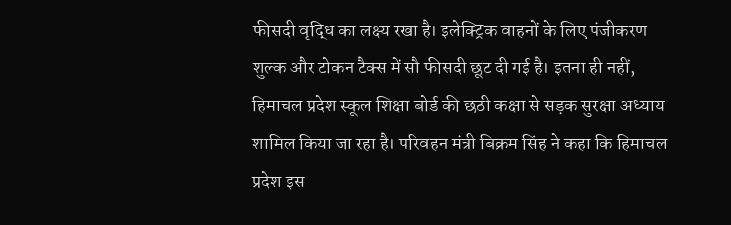फीसदी वृद्धि का लक्ष्य रखा है। इलेक्ट्रिक वाहनों के लिए पंजीकरण शुल्क और टोकन टैक्स में सौ फीसदी छूट दी गई है। इतना ही नहीं, हिमाचल प्रदेश स्कूल शिक्षा बोर्ड की छठी कक्षा से सड़क सुरक्षा अध्याय शामिल किया जा रहा है। परिवहन मंत्री बिक्रम सिंह ने कहा कि हिमाचल प्रदेश इस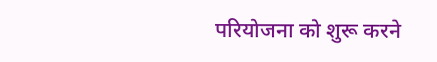परियोजना को शुरू करने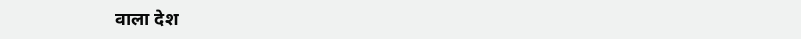वाला देश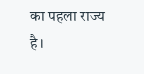का पहला राज्य है।